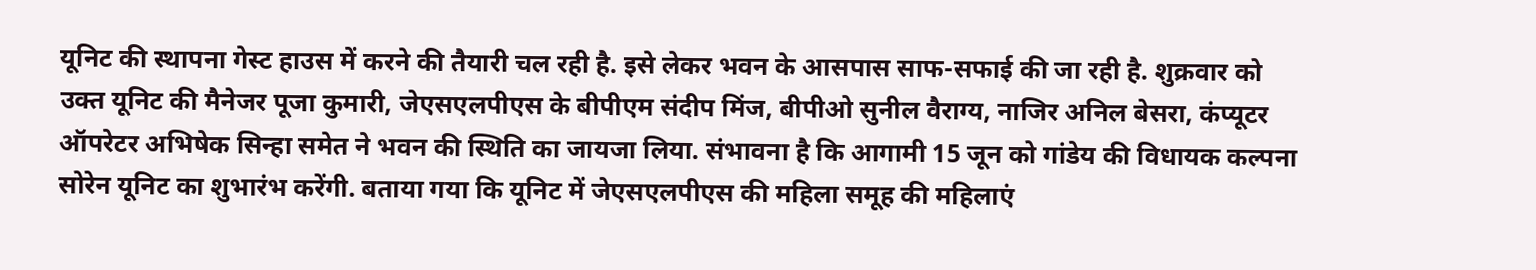यूनिट की स्थापना गेस्ट हाउस में करने की तैयारी चल रही है. इसे लेकर भवन के आसपास साफ-सफाई की जा रही है. शुक्रवार को उक्त यूनिट की मैनेजर पूजा कुमारी, जेएसएलपीएस के बीपीएम संदीप मिंज, बीपीओ सुनील वैराग्य, नाजिर अनिल बेसरा, कंप्यूटर ऑपरेटर अभिषेक सिन्हा समेत ने भवन की स्थिति का जायजा लिया. संभावना है कि आगामी 15 जून को गांडेय की विधायक कल्पना सोरेन यूनिट का शुभारंभ करेंगी. बताया गया कि यूनिट में जेएसएलपीएस की महिला समूह की महिलाएं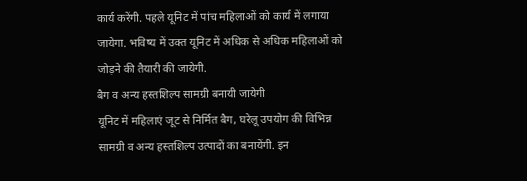कार्य करेंगी. पहले यूनिट में पांच महिलाओं को कार्य में लगाया जायेगा. भविष्य में उक्त यूनिट में अधिक से अधिक महिलाओं को जोड़ने की तैयारी की जायेगी.
बैग व अन्य हस्तशिल्प सामग्री बनायी जायेगी
यूनिट में महिलाएं जूट से निर्मित बैग, घरेलू उपयोग की विभिन्न सामग्री व अन्य हस्तशिल्प उत्पादों का बनायेंगी. इन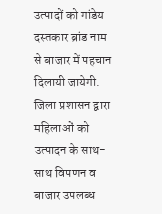उत्पादों को गांडेय दस्तकार ब्रांड नाम से बाजार में पहचान दिलायी जायेगी. जिला प्रशासन द्वारा महिलाओं को उत्पादन के साथ-साथ विपणन व बाजार उपलब्ध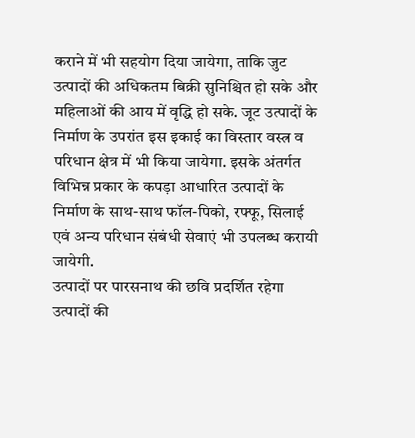कराने में भी सहयोग दिया जायेगा, ताकि जुट उत्पादों की अधिकतम बिक्री सुनिश्चित हो सके और महिलाओं की आय में वृद्धि हो सके. जूट उत्पादों के निर्माण के उपरांत इस इकाई का विस्तार वस्त्र व परिधान क्षेत्र में भी किया जायेगा. इसके अंतर्गत विभिन्न प्रकार के कपड़ा आधारित उत्पादों के निर्माण के साथ-साथ फॉल-पिको, रफ्फू, सिलाई एवं अन्य परिधान संबंधी सेवाएं भी उपलब्ध करायी जायेगी.
उत्पादों पर पारसनाथ की छवि प्रदर्शित रहेगा
उत्पादों की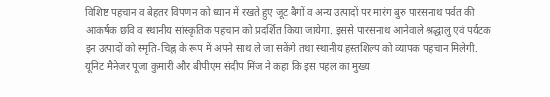विशिष्ट पहचान व बेहतर विपणन को ध्यान में रखते हुए जूट बैगों व अन्य उत्पादों पर मारंग बुरु पारसनाथ पर्वत की आकर्षक छवि व स्थानीय सांस्कृतिक पहचान को प्रदर्शित किया जायेगा. इससे पारसनाथ आनेवाले श्रद्धालु एवं पर्यटक इन उत्पादों को स्मृति-चिह्न के रूप में अपने साथ ले जा सकेंगे तथा स्थानीय हस्तशिल्प को व्यापक पहचान मिलेगी. यूनिट मैनेजर पूजा कुमारी और बीपीएम संदीप मिंज ने कहा कि इस पहल का मुख्य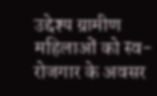उद्देश्य ग्रामीण महिलाओं को स्व-रोजगार के अवसर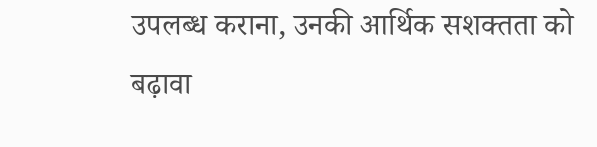उपलब्ध कराना, उनकी आर्थिक सशक्तता को बढ़ावा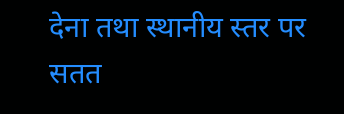देना तथा स्थानीय स्तर पर सतत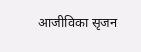आजीविका सृजन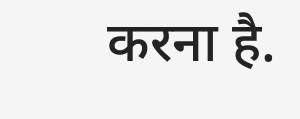करना है.